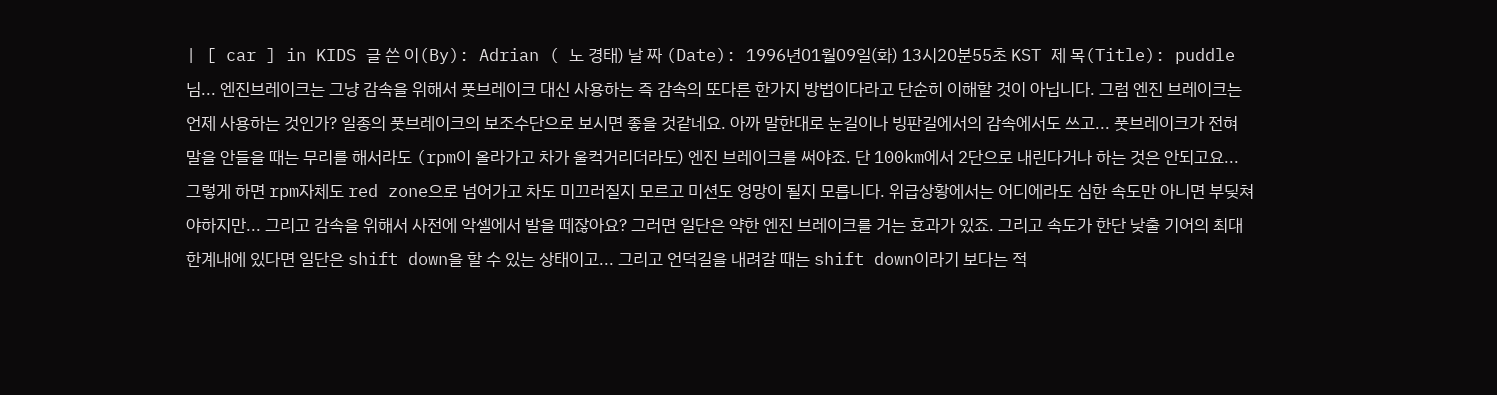| [ car ] in KIDS 글 쓴 이(By): Adrian ( 노 경태) 날 짜 (Date): 1996년01월09일(화) 13시20분55초 KST 제 목(Title): puddle님... 엔진브레이크는 그냥 감속을 위해서 풋브레이크 대신 사용하는 즉 감속의 또다른 한가지 방법이다라고 단순히 이해할 것이 아닙니다. 그럼 엔진 브레이크는 언제 사용하는 것인가? 일종의 풋브레이크의 보조수단으로 보시면 좋을 것같네요. 아까 말한대로 눈길이나 빙판길에서의 감속에서도 쓰고... 풋브레이크가 전혀 말을 안들을 때는 무리를 해서라도 (rpm이 올라가고 차가 울컥거리더라도) 엔진 브레이크를 써야죠. 단 100km에서 2단으로 내린다거나 하는 것은 안되고요... 그렇게 하면 rpm자체도 red zone으로 넘어가고 차도 미끄러질지 모르고 미션도 엉망이 될지 모릅니다. 위급상황에서는 어디에라도 심한 속도만 아니면 부딪쳐야하지만... 그리고 감속을 위해서 사전에 악셀에서 발을 떼잖아요? 그러면 일단은 약한 엔진 브레이크를 거는 효과가 있죠. 그리고 속도가 한단 낮출 기어의 최대한계내에 있다면 일단은 shift down을 할 수 있는 상태이고... 그리고 언덕길을 내려갈 때는 shift down이라기 보다는 적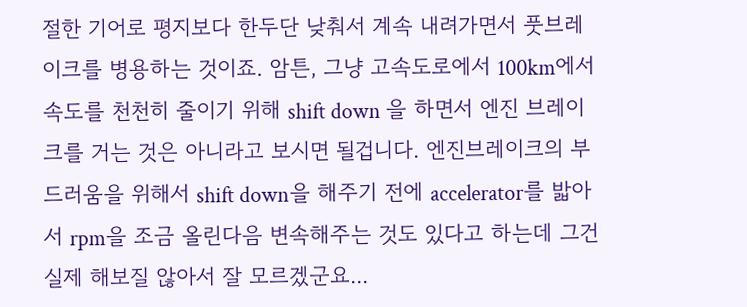절한 기어로 평지보다 한두단 낮춰서 계속 내려가면서 풋브레이크를 병용하는 것이죠. 암튼, 그냥 고속도로에서 100km에서 속도를 천천히 줄이기 위해 shift down 을 하면서 엔진 브레이크를 거는 것은 아니라고 보시면 될겁니다. 엔진브레이크의 부드러움을 위해서 shift down을 해주기 전에 accelerator를 밟아서 rpm을 조금 올린다음 변속해주는 것도 있다고 하는데 그건 실제 해보질 않아서 잘 모르겠군요...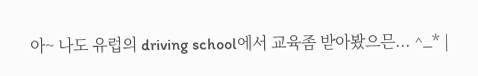아~ 나도 유럽의 driving school에서 교육좀 받아봤으믄... ^_* |